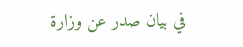في بيان صدر عن وزارة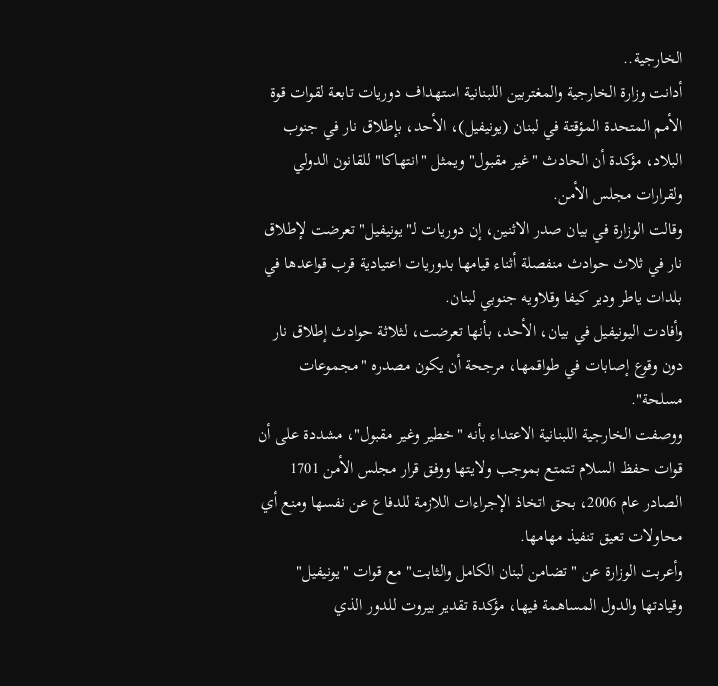الخارجية..
أدانت وزارة الخارجية والمغتربين اللبنانية استهداف دوريات تابعة لقوات قوة الأمم المتحدة المؤقتة في لبنان (يونيفيل)، الأحد، بإطلاق نار في جنوب البلاد، مؤكدة أن الحادث "غير مقبول" ويمثل "انتهاكا" للقانون الدولي ولقرارات مجلس الأمن.
وقالت الوزارة في بيان صدر الاثنين، إن دوريات لـ"يونيفيل" تعرضت لإطلاق نار في ثلاث حوادث منفصلة أثناء قيامها بدوريات اعتيادية قرب قواعدها في بلدات ياطر ودير كيفا وقلاويه جنوبي لبنان.
وأفادت اليونيفيل في بيان، الأحد، بأنها تعرضت، لثلاثة حوادث إطلاق نار دون وقوع إصابات في طواقمها، مرجحة أن يكون مصدره "مجموعات مسلحة".
ووصفت الخارجية اللبنانية الاعتداء بأنه "خطير وغير مقبول"، مشددة على أن قوات حفظ السلام تتمتع بموجب ولايتها ووفق قرار مجلس الأمن 1701 الصادر عام 2006، بحق اتخاذ الإجراءات اللازمة للدفاع عن نفسها ومنع أي محاولات تعيق تنفيذ مهامها.
وأعربت الوزارة عن "تضامن لبنان الكامل والثابت" مع قوات "يونيفيل" وقيادتها والدول المساهمة فيها، مؤكدة تقدير بيروت للدور الذي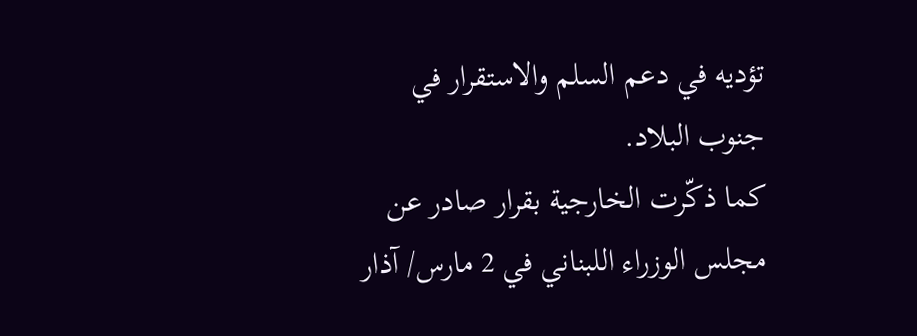تؤديه في دعم السلم والاستقرار في جنوب البلاد.
كما ذكّرت الخارجية بقرار صادر عن مجلس الوزراء اللبناني في 2 مارس/ آذار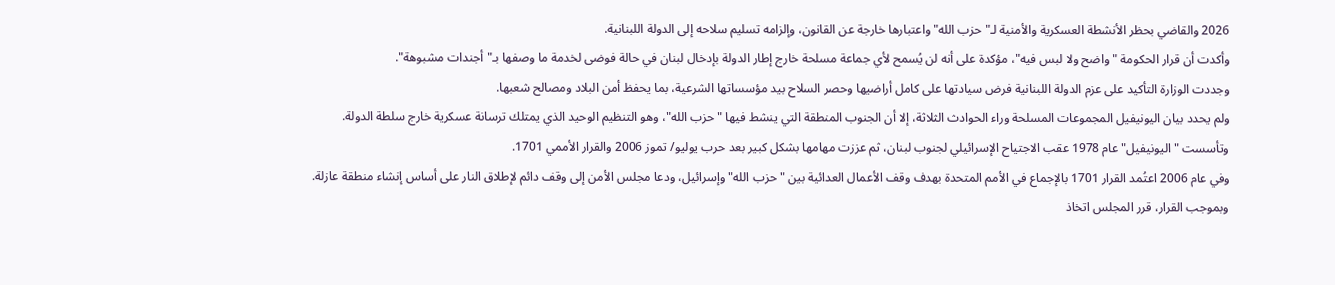2026 والقاضي بحظر الأنشطة العسكرية والأمنية لـ"حزب الله" واعتبارها خارجة عن القانون، وإلزامه تسليم سلاحه إلى الدولة اللبنانية.
وأكدت أن قرار الحكومة "واضح ولا لبس فيه"، مؤكدة على أنه لن يُسمح لأي جماعة مسلحة خارج إطار الدولة بإدخال لبنان في حالة فوضى لخدمة ما وصفها بـ"أجندات مشبوهة".
وجددت الوزارة التأكيد على عزم الدولة اللبنانية فرض سيادتها على كامل أراضيها وحصر السلاح بيد مؤسساتها الشرعية، بما يحفظ أمن البلاد ومصالح شعبها.
ولم يحدد بيان اليونيفيل المجموعات المسلحة وراء الحوادث الثلاثة، إلا أن الجنوب المنطقة التي ينشط فيها "حزب الله"، وهو التنظيم الوحيد الذي يمتلك ترسانة عسكرية خارج سلطة الدولة.
وتأسست "اليونيفيل" عام 1978 عقب الاجتياح الإسرائيلي لجنوب لبنان، ثم عززت مهامها بشكل كبير بعد حرب يوليو/ تموز 2006 والقرار الأممي 1701.
وفي عام 2006 اعتُمد القرار 1701 بالإجماع في الأمم المتحدة بهدف وقف الأعمال العدائية بين "حزب الله" وإسرائيل، ودعا مجلس الأمن إلى وقف دائم لإطلاق النار على أساس إنشاء منطقة عازلة.
وبموجب القرار، قرر المجلس اتخاذ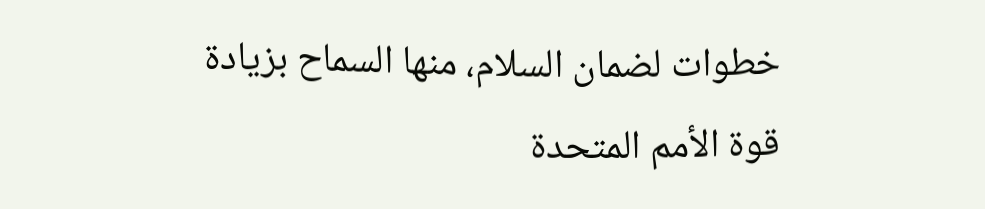خطوات لضمان السلام، منها السماح بزيادة قوة الأمم المتحدة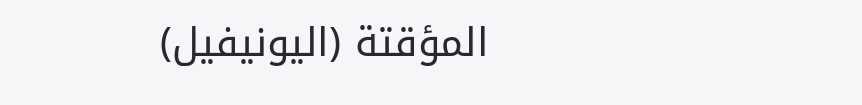المؤقتة (اليونيفيل)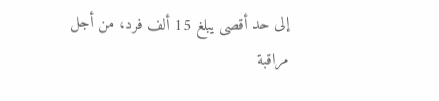إلى حد أقصى يبلغ 15 ألف فرد، من أجل مراقبة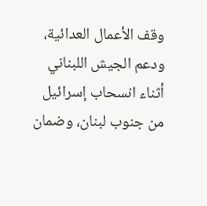وقف الأعمال العدائية، ودعم الجيش اللبناني أثناء انسحاب إسرائيل من جنوب لبنان، وضمان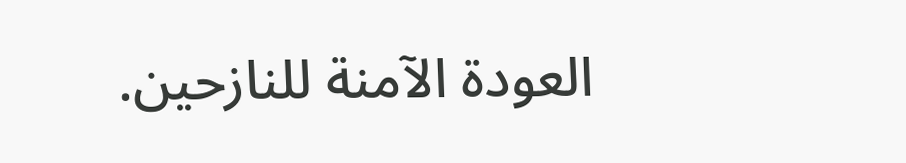العودة الآمنة للنازحين.